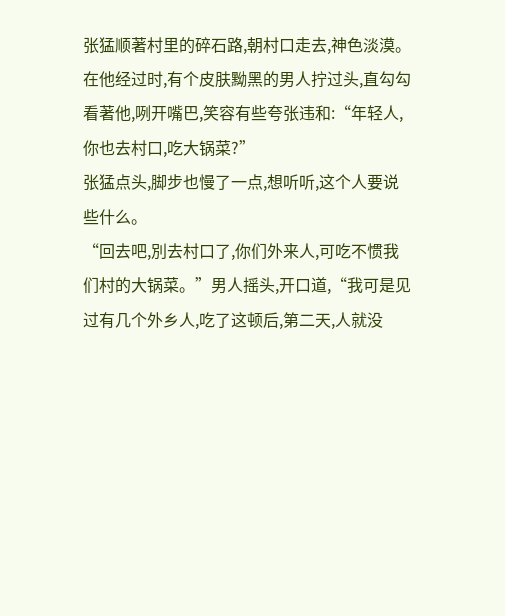张猛顺著村里的碎石路,朝村口走去,神色淡漠。
在他经过时,有个皮肤黝黑的男人拧过头,直勾勾看著他,咧开嘴巴,笑容有些夸张违和:“年轻人,你也去村口,吃大锅菜?”
张猛点头,脚步也慢了一点,想听听,这个人要说些什么。
“回去吧,別去村口了,你们外来人,可吃不惯我们村的大锅菜。”男人摇头,开口道,“我可是见过有几个外乡人,吃了这顿后,第二天,人就没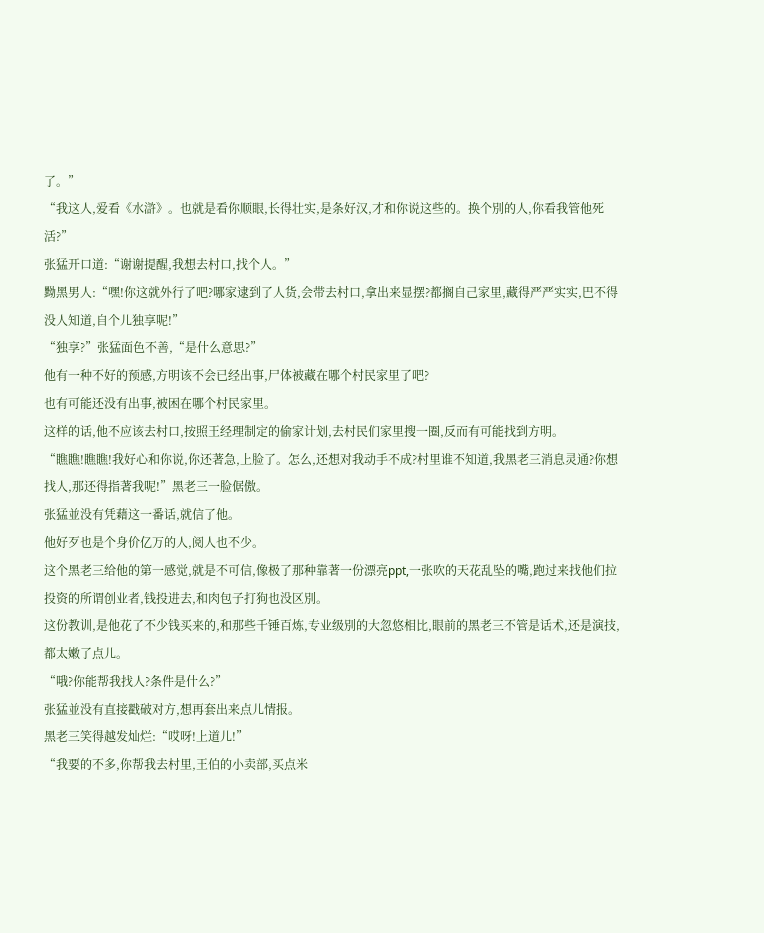了。”
“我这人,爱看《水滸》。也就是看你顺眼,长得壮实,是条好汉,才和你说这些的。换个別的人,你看我管他死活?”
张猛开口道:“谢谢提醒,我想去村口,找个人。”
黝黑男人:“嘿!你这就外行了吧?哪家逮到了人货,会带去村口,拿出来显摆?都搁自己家里,藏得严严实实,巴不得没人知道,自个儿独享呢!”
“独享?”张猛面色不善,“是什么意思?”
他有一种不好的预感,方明该不会已经出事,尸体被藏在哪个村民家里了吧?
也有可能还没有出事,被困在哪个村民家里。
这样的话,他不应该去村口,按照王经理制定的偷家计划,去村民们家里搜一圈,反而有可能找到方明。
“瞧瞧!瞧瞧!我好心和你说,你还著急,上脸了。怎么,还想对我动手不成?村里谁不知道,我黑老三消息灵通?你想找人,那还得指著我呢!”黑老三一脸倨傲。
张猛並没有凭藉这一番话,就信了他。
他好歹也是个身价亿万的人,阅人也不少。
这个黑老三给他的第一感觉,就是不可信,像极了那种靠著一份漂亮ppt,一张吹的天花乱坠的嘴,跑过来找他们拉投资的所谓创业者,钱投进去,和肉包子打狗也没区別。
这份教训,是他花了不少钱买来的,和那些千锤百炼,专业级別的大忽悠相比,眼前的黑老三不管是话术,还是演技,都太嫩了点儿。
“哦?你能帮我找人?条件是什么?”
张猛並没有直接戳破对方,想再套出来点儿情报。
黑老三笑得越发灿烂:“哎呀!上道儿!”
“我要的不多,你帮我去村里,王伯的小卖部,买点米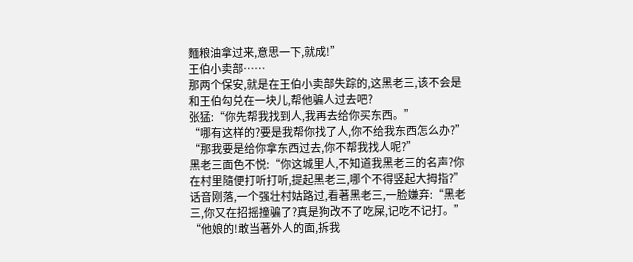麵粮油拿过来,意思一下,就成!”
王伯小卖部……
那两个保安,就是在王伯小卖部失踪的,这黑老三,该不会是和王伯勾兑在一块儿,帮他骗人过去吧?
张猛:“你先帮我找到人,我再去给你买东西。”
“哪有这样的?要是我帮你找了人,你不给我东西怎么办?”
“那我要是给你拿东西过去,你不帮我找人呢?”
黑老三面色不悦:“你这城里人,不知道我黑老三的名声?你在村里隨便打听打听,提起黑老三,哪个不得竖起大拇指?”
话音刚落,一个强壮村姑路过,看著黑老三,一脸嫌弃:“黑老三,你又在招摇撞骗了?真是狗改不了吃屎,记吃不记打。”
“他娘的!敢当著外人的面,拆我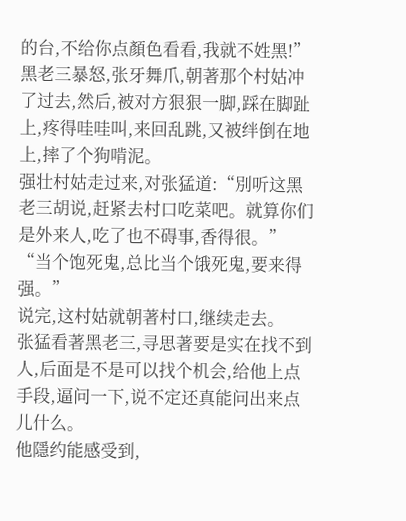的台,不给你点顏色看看,我就不姓黑!”
黑老三暴怒,张牙舞爪,朝著那个村姑冲了过去,然后,被对方狠狠一脚,踩在脚趾上,疼得哇哇叫,来回乱跳,又被绊倒在地上,摔了个狗啃泥。
强壮村姑走过来,对张猛道:“別听这黑老三胡说,赶紧去村口吃菜吧。就算你们是外来人,吃了也不碍事,香得很。”
“当个饱死鬼,总比当个饿死鬼,要来得强。”
说完,这村姑就朝著村口,继续走去。
张猛看著黑老三,寻思著要是实在找不到人,后面是不是可以找个机会,给他上点手段,逼问一下,说不定还真能问出来点儿什么。
他隱约能感受到,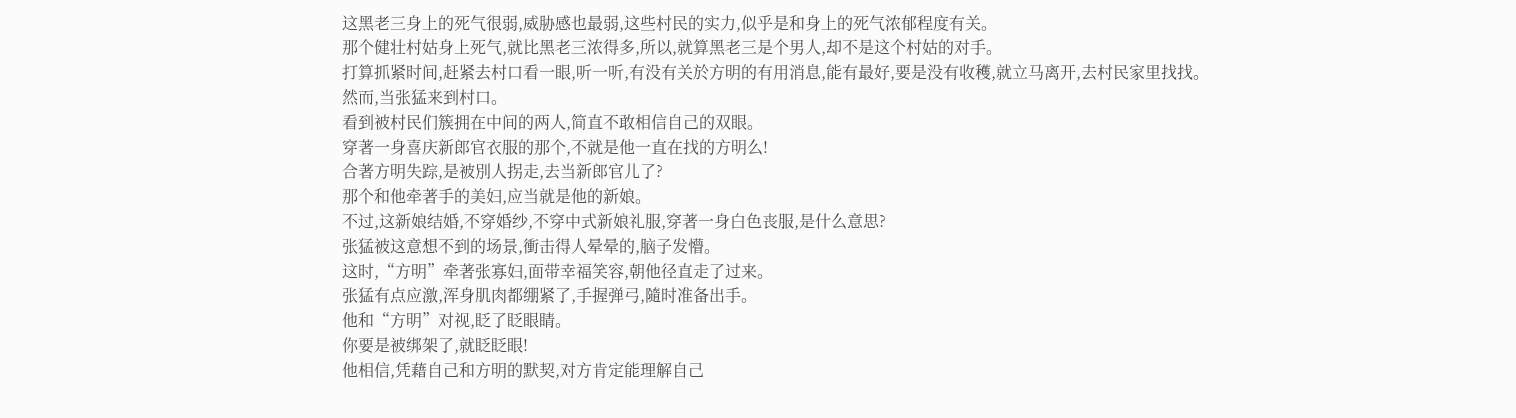这黑老三身上的死气很弱,威胁感也最弱,这些村民的实力,似乎是和身上的死气浓郁程度有关。
那个健壮村姑身上死气,就比黑老三浓得多,所以,就算黑老三是个男人,却不是这个村姑的对手。
打算抓紧时间,赶紧去村口看一眼,听一听,有没有关於方明的有用消息,能有最好,要是没有收穫,就立马离开,去村民家里找找。
然而,当张猛来到村口。
看到被村民们簇拥在中间的两人,简直不敢相信自己的双眼。
穿著一身喜庆新郎官衣服的那个,不就是他一直在找的方明么!
合著方明失踪,是被別人拐走,去当新郎官儿了?
那个和他牵著手的美妇,应当就是他的新娘。
不过,这新娘结婚,不穿婚纱,不穿中式新娘礼服,穿著一身白色丧服,是什么意思?
张猛被这意想不到的场景,衝击得人晕晕的,脑子发懵。
这时,“方明”牵著张寡妇,面带幸福笑容,朝他径直走了过来。
张猛有点应激,浑身肌肉都绷紧了,手握弹弓,隨时准备出手。
他和“方明”对视,眨了眨眼睛。
你要是被绑架了,就眨眨眼!
他相信,凭藉自己和方明的默契,对方肯定能理解自己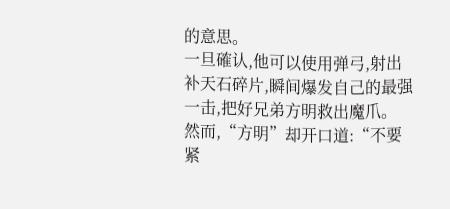的意思。
一旦確认,他可以使用弹弓,射出补天石碎片,瞬间爆发自己的最强一击,把好兄弟方明救出魔爪。
然而,“方明”却开口道:“不要紧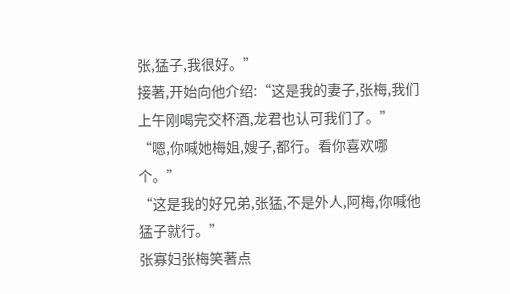张,猛子,我很好。”
接著,开始向他介绍:“这是我的妻子,张梅,我们上午刚喝完交杯酒,龙君也认可我们了。”
“嗯,你喊她梅姐,嫂子,都行。看你喜欢哪个。”
“这是我的好兄弟,张猛,不是外人,阿梅,你喊他猛子就行。”
张寡妇张梅笑著点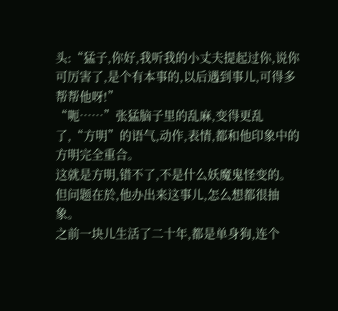头:“猛子,你好,我听我的小丈夫提起过你,说你可厉害了,是个有本事的,以后遇到事儿,可得多帮帮他呀!”
“呃……”张猛脑子里的乱麻,变得更乱了,“方明”的语气,动作,表情,都和他印象中的方明完全重合。
这就是方明,错不了,不是什么妖魔鬼怪变的。
但问题在於,他办出来这事儿,怎么想都很抽象。
之前一块儿生活了二十年,都是单身狗,连个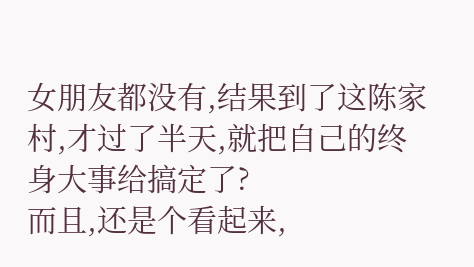女朋友都没有,结果到了这陈家村,才过了半天,就把自己的终身大事给搞定了?
而且,还是个看起来,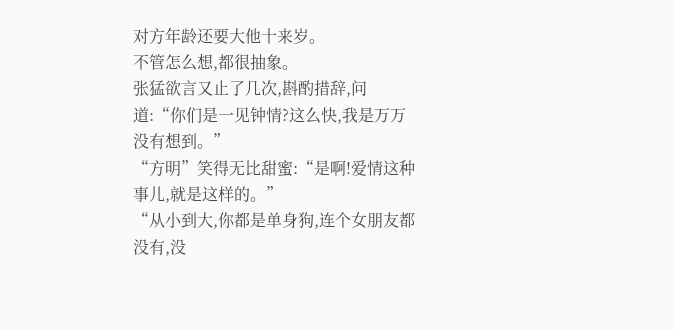对方年龄还要大他十来岁。
不管怎么想,都很抽象。
张猛欲言又止了几次,斟酌措辞,问道:“你们是一见钟情?这么快,我是万万没有想到。”
“方明”笑得无比甜蜜:“是啊!爱情这种事儿,就是这样的。”
“从小到大,你都是单身狗,连个女朋友都没有,没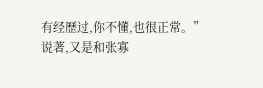有经歷过,你不懂,也很正常。”
说著,又是和张寡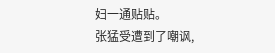妇一通贴贴。
张猛受遭到了嘲讽,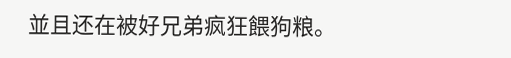並且还在被好兄弟疯狂餵狗粮。